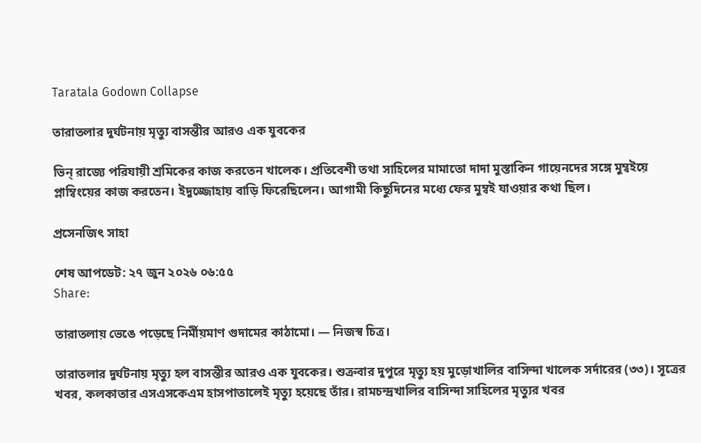Taratala Godown Collapse

তারাতলার দুর্ঘটনায় মৃত্যু বাসন্তীর আরও এক যুবকের

ভিন্‌ রাজ্যে পরিযায়ী শ্রমিকের কাজ করতেন খালেক। প্রতিবেশী তথা সাহিলের মামাতো দাদা মুস্তাকিন গায়েনদের সঙ্গে মুম্বইয়ে প্লাম্বিংয়ের কাজ করতেন। ইদুজ্জোহায় বাড়ি ফিরেছিলেন। আগামী কিছুদিনের মধ্যে ফের মুম্বই যাওয়ার কথা ছিল।

প্রসেনজিৎ সাহা

শেষ আপডেট: ২৭ জুন ২০২৬ ০৬:৫৫
Share:

তারাতলায় ভেঙে পড়েছে নির্মীয়মাণ গুদামের কাঠামো। — নিজস্ব চিত্র।

তারাতলার দুর্ঘটনায় মৃত্যু হল বাসন্তীর আরও এক যুবকের। শুক্রবার দুপুরে মৃত্যু হয় মুড়োখালির বাসিন্দা খালেক সর্দারের (৩৩)। সূত্রের খবর, কলকাতার এসএসকেএম হাসপাতালেই মৃত্যু হয়েছে তাঁর। রামচন্দ্রখালির বাসিন্দা সাহিলের মৃত্যুর খবর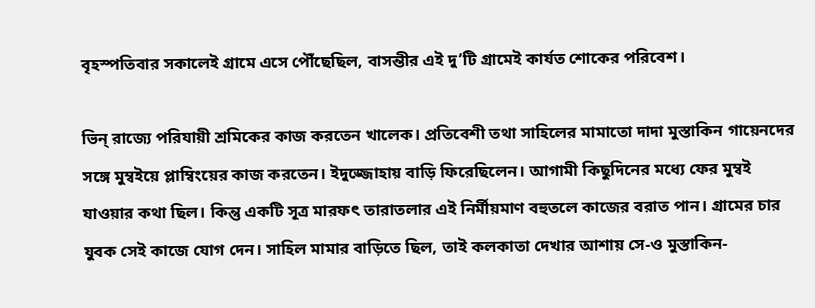বৃহস্পতিবার সকালেই গ্রামে এসে পৌঁছেছিল, বাসন্তীর এই দু’টি গ্রামেই কার্যত শোকের পরিবেশ।

ভিন্‌ রাজ্যে পরিযায়ী শ্রমিকের কাজ করতেন খালেক। প্রতিবেশী তথা সাহিলের মামাতো দাদা মুস্তাকিন গায়েনদের সঙ্গে মুম্বইয়ে প্লাম্বিংয়ের কাজ করতেন। ইদুজ্জোহায় বাড়ি ফিরেছিলেন। আগামী কিছুদিনের মধ্যে ফের মুম্বই যাওয়ার কথা ছিল। কিন্তু একটি সূত্র মারফৎ তারাতলার এই নির্মীয়মাণ বহুতলে কাজের বরাত পান। গ্রামের চার যুবক সেই কাজে যোগ দেন। সাহিল মামার বাড়িতে ছিল, তাই কলকাতা দেখার আশায় সে-ও মুস্তাকিন-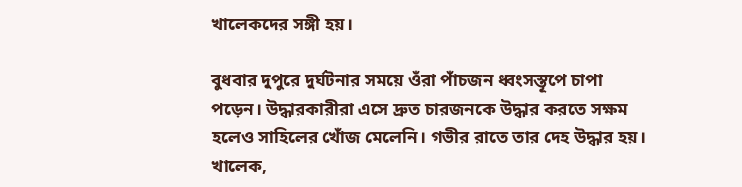খালেকদের সঙ্গী হয়।

বুধবার দুপুরে দুর্ঘটনার সময়ে ওঁরা পাঁচজন ধ্বংসস্তূপে চাপা পড়েন। উদ্ধারকারীরা এসে দ্রুত চারজনকে উদ্ধার করতে সক্ষম হলেও সাহিলের খোঁজ মেলেনি। গভীর রাতে তার দেহ উদ্ধার হয়। খালেক,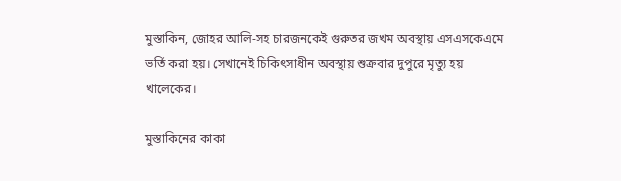মুস্তাকিন, জোহর আলি-সহ চারজনকেই গুরুতর জখম অবস্থায় এসএসকেএমে ভর্তি করা হয়। সেখানেই চিকিৎসাধীন অবস্থায় শুক্রবার দুপুরে মৃত্যু হয় খালেকের।

মুস্তাকিনের কাকা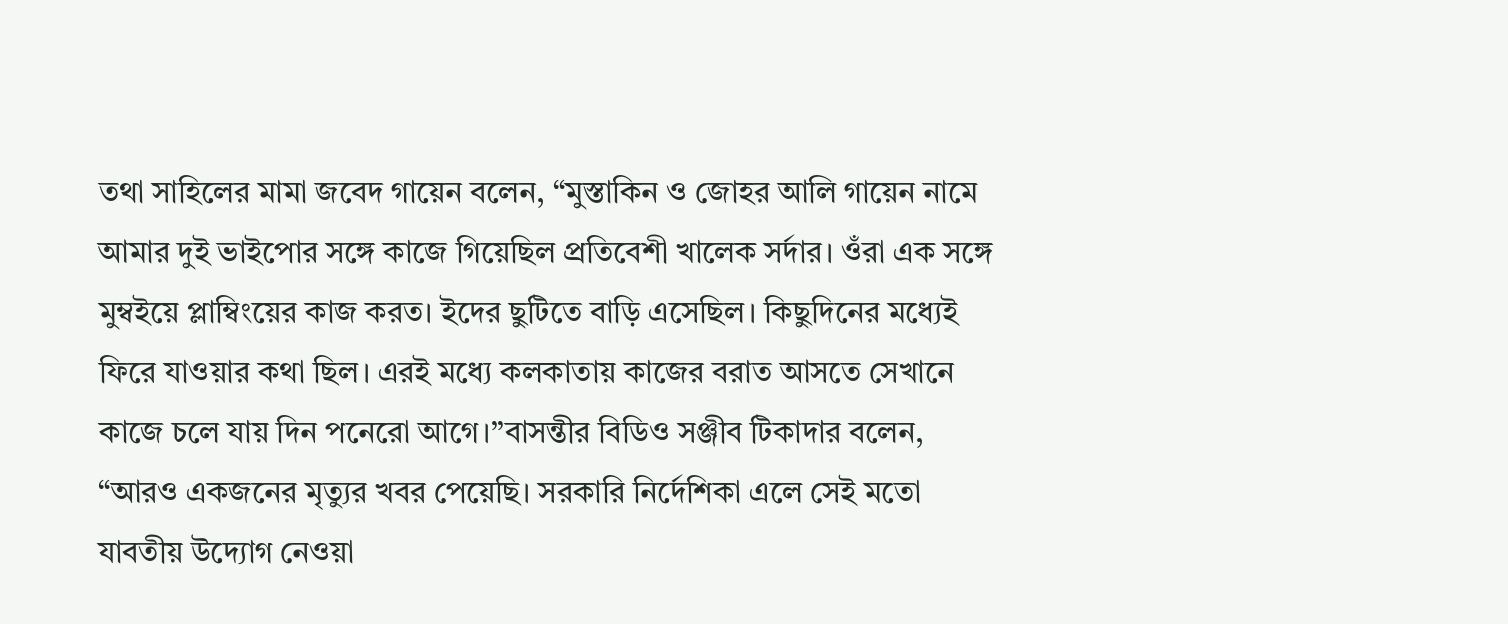তথা সাহিলের মামা জবেদ গায়েন বলেন, “মুস্তাকিন ও জোহর আলি গায়েন নামে আমার দুই ভাইপোর সঙ্গে কাজে গিয়েছিল প্রতিবেশী খালেক সর্দার। ওঁরা এক সঙ্গে মুম্বইয়ে প্লাম্বিংয়ের কাজ করত। ইদের ছুটিতে বাড়ি এসেছিল। কিছুদিনের মধ্যেই ফিরে যাওয়ার কথা ছিল। এরই মধ্যে কলকাতায় কাজের বরাত আসতে সেখানে কাজে চলে যায় দিন পনেরো আগে।’’বাসন্তীর বিডিও সঞ্জীব টিকাদার বলেন, “আরও একজনের মৃত্যুর খবর পেয়েছি। সরকারি নির্দেশিকা এলে সেই মতো যাবতীয় উদ্যোগ নেওয়া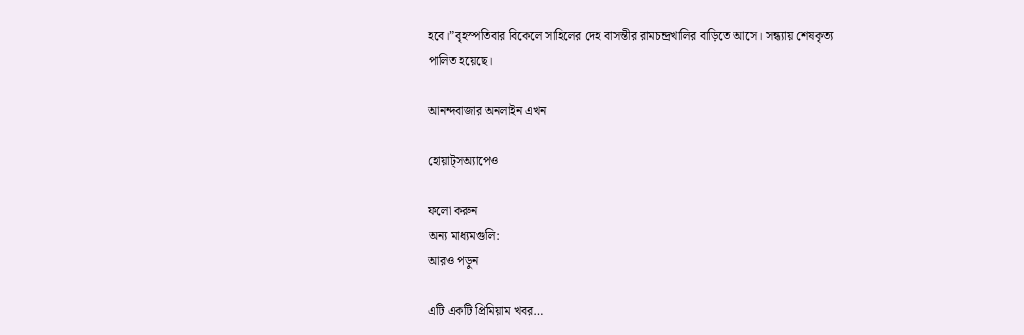হবে।”বৃহস্পতিবার বিকেলে সাহিলের দেহ বাসন্তীর রামচন্দ্রখালির বাড়িতে আসে। সন্ধ্যায় শেষকৃত্য পালিত হয়েছে।

আনন্দবাজার অনলাইন এখন

হোয়াট্‌সঅ্যাপেও

ফলো করুন
অন্য মাধ্যমগুলি:
আরও পড়ুন

এটি একটি প্রিমিয়াম খবর…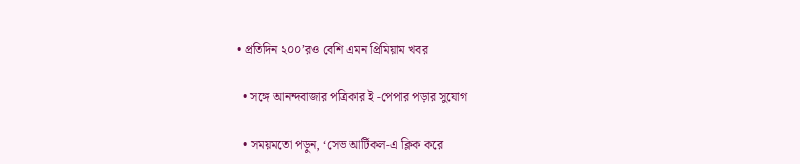• প্রতিদিন ২০০’রও বেশি এমন প্রিমিয়াম খবর

  • সঙ্গে আনন্দবাজার পত্রিকার ই -পেপার পড়ার সুযোগ

  • সময়মতো পড়ুন, ‘সেভ আর্টিকল-এ ক্লিক করে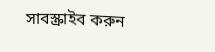সাবস্ক্রাইব করুন